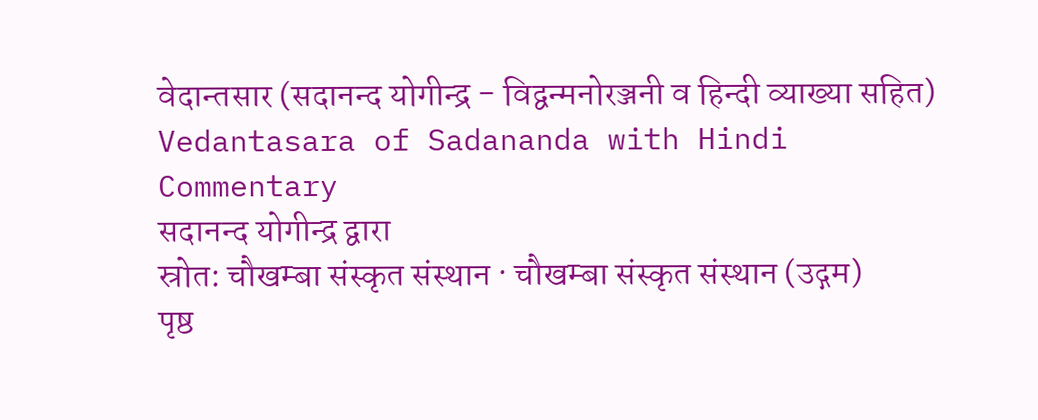वेदान्तसार (सदानन्द योगीन्द्र - विद्वन्मनोरञ्जनी व हिन्दी व्याख्या सहित)
Vedantasara of Sadananda with Hindi Commentary
सदानन्द योगीन्द्र द्वारा
स्रोत: चौखम्बा संस्कृत संस्थान · चौखम्बा संस्कृत संस्थान (उद्गम)
पृष्ठ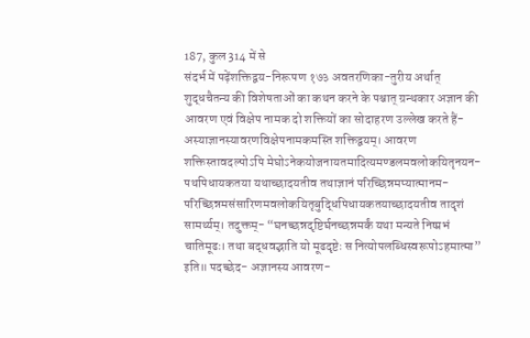187, कुल 314 में से
संदर्भ में पढ़ेंशक्तिद्वय-निरूपण १७३ अवतरणिका-तुरीय अर्थात् शुद्धचैतन्य की विशेषताओं का कथन करने के पश्चात् ग्रन्थकार अज्ञान की आवरण एवं विक्षेप नामक दो शक्तियों का सोदाहरण उल्लेख करते हैं- अस्याज्ञानस्यावरणविक्षेपनामकमस्ति शक्तिद्वयम्। आवरण शक्तिस्तावदल्पोऽपि मेघोऽनेकयोजनायतमादित्यमण्डलमवलोकयितृनयन- पथपिधायकतया यथाच्छादयतीव तथाज्ञानं परिच्छिन्नमप्यात्मानम- परिच्छिन्नमसंसारिणमवलोकयितृबुद्धिपिधायकतयाच्छादयतीव तादृशं सामर्थ्यम्। तदुक्तम्- “घनच्छन्नदृष्टिर्घनच्छन्नमर्कं यथा मन्यते निष्प्रभं चातिमूढः। तथा बद्धवद्भाति यो मूढदृष्टेः स नित्योपलब्धिस्वरूपोऽहमात्मा” इति॥ पदच्छेद- अज्ञानस्य आवरण-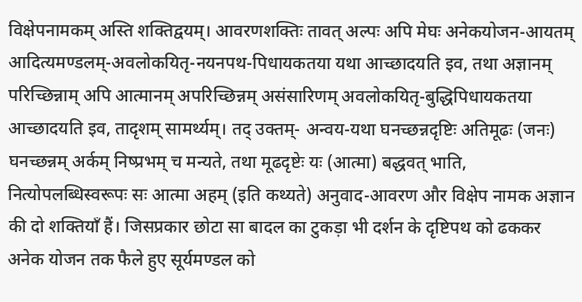विक्षेपनामकम् अस्ति शक्तिद्वयम्। आवरणशक्तिः तावत् अल्पः अपि मेघः अनेकयोजन-आयतम् आदित्यमण्डलम्-अवलोकयितृ-नयनपथ-पिधायकतया यथा आच्छादयति इव, तथा अज्ञानम् परिच्छिन्नाम् अपि आत्मानम् अपरिच्छिन्नम् असंसारिणम् अवलोकयितृ-बुद्धिपिधायकतया आच्छादयति इव, तादृशम् सामर्थ्यम्। तद् उक्तम्- अन्वय-यथा घनच्छन्नदृष्टिः अतिमूढः (जनः) घनच्छन्नम् अर्कम् निष्प्रभम् च मन्यते, तथा मूढदृष्टेः यः (आत्मा) बद्धवत् भाति, नित्योपलब्धिस्वरूपः सः आत्मा अहम् (इति कथ्यते) अनुवाद-आवरण और विक्षेप नामक अज्ञान की दो शक्तियाँ हैं। जिसप्रकार छोटा सा बादल का टुकड़ा भी दर्शन के दृष्टिपथ को ढककर अनेक योजन तक फैले हुए सूर्यमण्डल को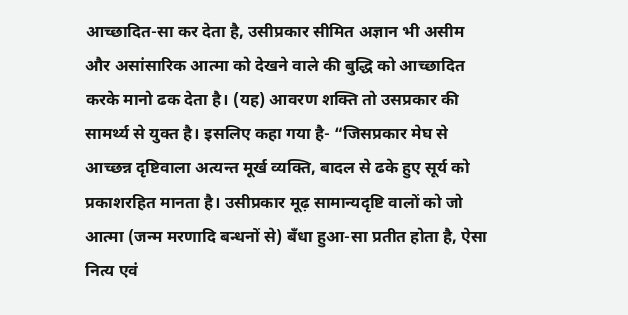आच्छादित-सा कर देता है, उसीप्रकार सीमित अज्ञान भी असीम और असांसारिक आत्मा को देखने वाले की बुद्धि को आच्छादित करके मानो ढक देता है। (यह) आवरण शक्ति तो उसप्रकार की सामर्थ्य से युक्त है। इसलिए कहा गया है- “जिसप्रकार मेघ से आच्छन्न दृष्टिवाला अत्यन्त मूर्ख व्यक्ति, बादल से ढके हुए सूर्य को प्रकाशरहित मानता है। उसीप्रकार मूढ़ सामान्यदृष्टि वालों को जो आत्मा (जन्म मरणादि बन्धनों से) बँधा हुआ-सा प्रतीत होता है, ऐसा नित्य एवं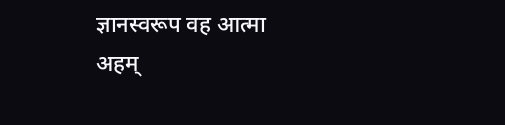ज्ञानस्वरूप वह आत्मा अहम्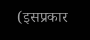(इसप्रकार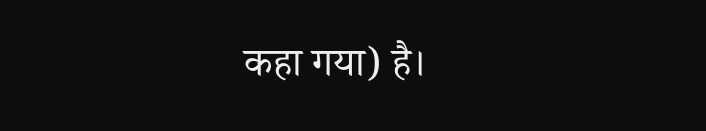कहा गया) है।